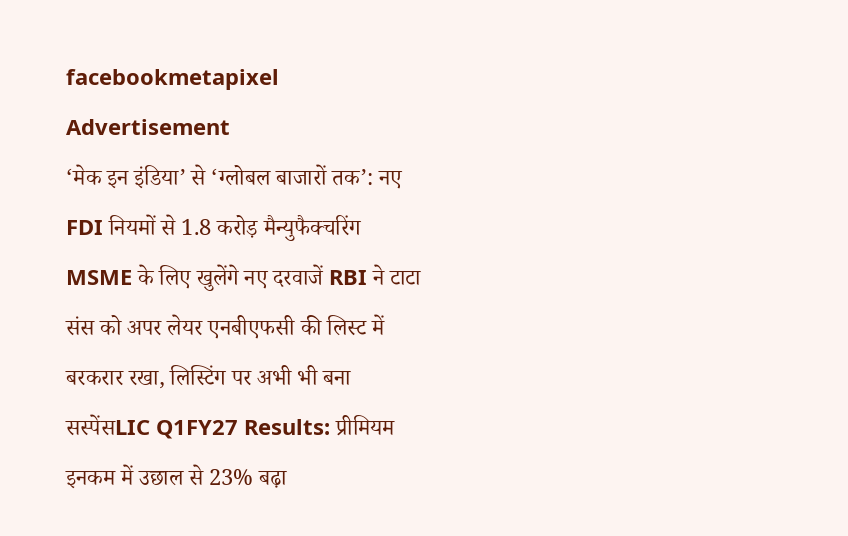facebookmetapixel
Advertisement
‘मेक इन इंडिया’ से ‘ग्लोबल बाजारों तक’: नए FDI नियमों से 1.8 करोड़ मैन्युफैक्चरिंग MSME के लिए खुलेंगे नए दरवाजें RBI ने टाटा संस को अपर लेयर एनबीएफसी की लिस्ट में बरकरार रखा, लिस्टिंग पर अभी भी बना सस्पेंसLIC Q1FY27 Results: प्रीमियम इनकम में उछाल से 23% बढ़ा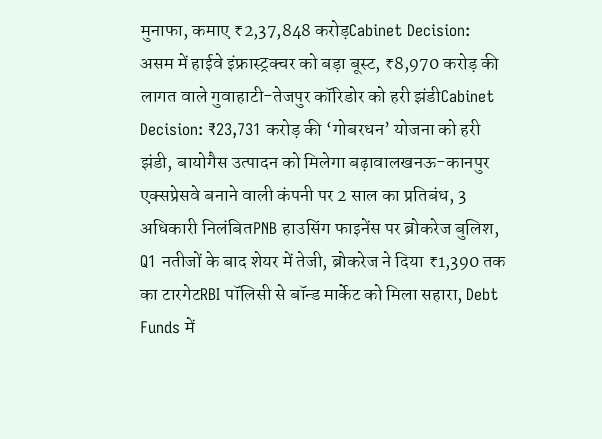मुनाफा, कमाए ₹2,37,848 करोड़Cabinet Decision: असम में हाईवे इंफ्रास्ट्रक्चर को बड़ा बूस्ट, ₹8,970 करोड़ की लागत वाले गुवाहाटी-तेजपुर कॉरिडोर को हरी झंडीCabinet Decision: ₹23,731 करोड़ की ‘गोबरधन’ योजना को हरी झंडी, बायोगैस उत्पादन को मिलेगा बढ़ावालखनऊ-कानपुर एक्सप्रेसवे बनाने वाली कंपनी पर 2 साल का प्रतिबंध, 3 अधिकारी निलंबितPNB हाउसिंग फाइनेंस पर ब्रोकरेज बुलिश, Q1 नतीजों के बाद शेयर में तेजी, ब्रोकरेज ने दिया ₹1,390 तक का टारगेटRBI पॉलिसी से बॉन्ड मार्केट को मिला सहारा, Debt Funds में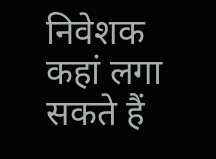निवेशक कहां लगा सकते हैं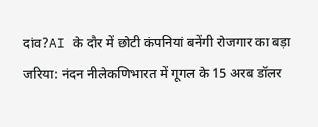दांव?AI के दौर में छोटी कंपनियां बनेंगी रोजगार का बड़ा जरिया: नंदन नीलेकणिभारत में गूगल के 15 अरब डॉलर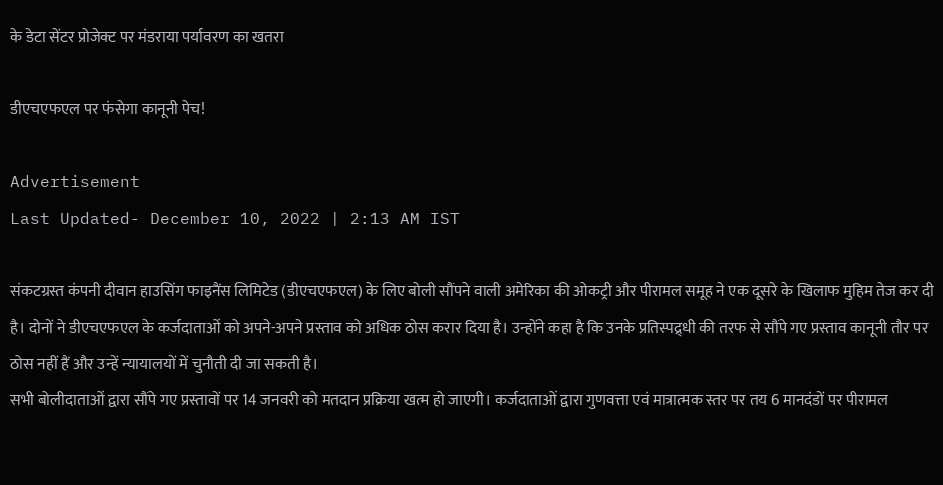के डेटा सेंटर प्रोजेक्ट पर मंडराया पर्यावरण का खतरा

डीएचएफएल पर फंसेगा कानूनी पेच!

Advertisement
Last Updated- December 10, 2022 | 2:13 AM IST

संकटग्रस्त कंपनी दीवान हाउसिंग फाइनैंस लिमिटेड (डीएचएफएल) के लिए बोली सौंपने वाली अमेरिका की ओकट्री और पीरामल समूह ने एक दूसरे के खिलाफ मुहिम तेज कर दी है। दोनों ने डीएचएफएल के कर्जदाताओं को अपने-अपने प्रस्ताव को अधिक ठोस करार दिया है। उन्होंने कहा है कि उनके प्रतिस्पद्र्धी की तरफ से सौंपे गए प्रस्ताव कानूनी तौर पर ठोस नहीं हैं और उन्हें न्यायालयों में चुनौती दी जा सकती है।
सभी बोलीदाताओं द्वारा सौंपे गए प्रस्तावों पर 14 जनवरी को मतदान प्रक्रिया खत्म हो जाएगी। कर्जदाताओं द्वारा गुणवत्ता एवं मात्रात्मक स्तर पर तय 6 मानदंडों पर पीरामल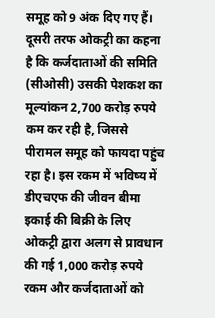समूह को 9 अंक दिए गए हैं। दूसरी तरफ ओकट्री का कहना है कि कर्जदाताओं की समिति (सीओसी) उसकी पेशकश का मूल्यांकन 2,700 करोड़ रुपये कम कर रही है, जिससे पीरामल समूह को फायदा पहुंच रहा है। इस रकम में भविष्य में डीएचएफ की जीवन बीमा इकाई की बिक्री के लिए ओकट्री द्वारा अलग से प्रावधान की गई 1,000 करोड़ रुपये रकम और कर्जदाताओं को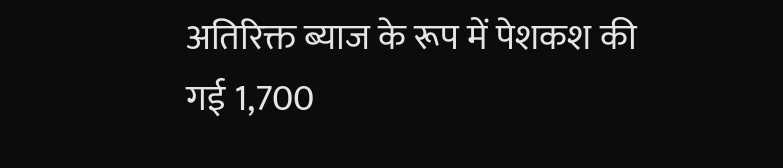अतिरिक्त ब्याज के रूप में पेशकश की गई 1,700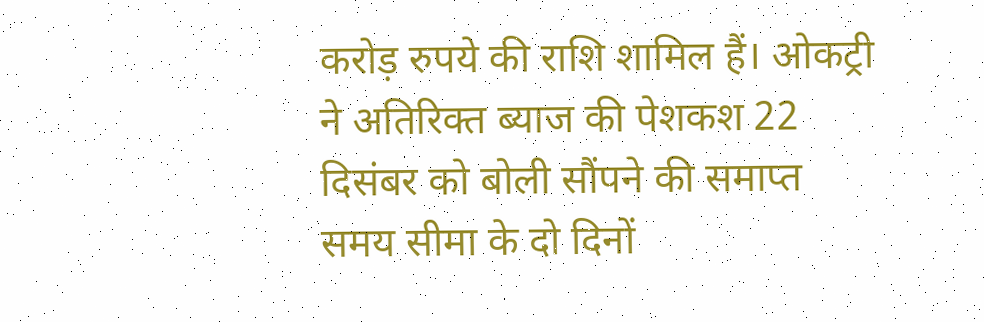करोड़ रुपये की राशि शामिल हैं। ओकट्री ने अतिरिक्त ब्याज की पेशकश 22 दिसंबर को बोली सौंपने की समाप्त समय सीमा के दो दिनों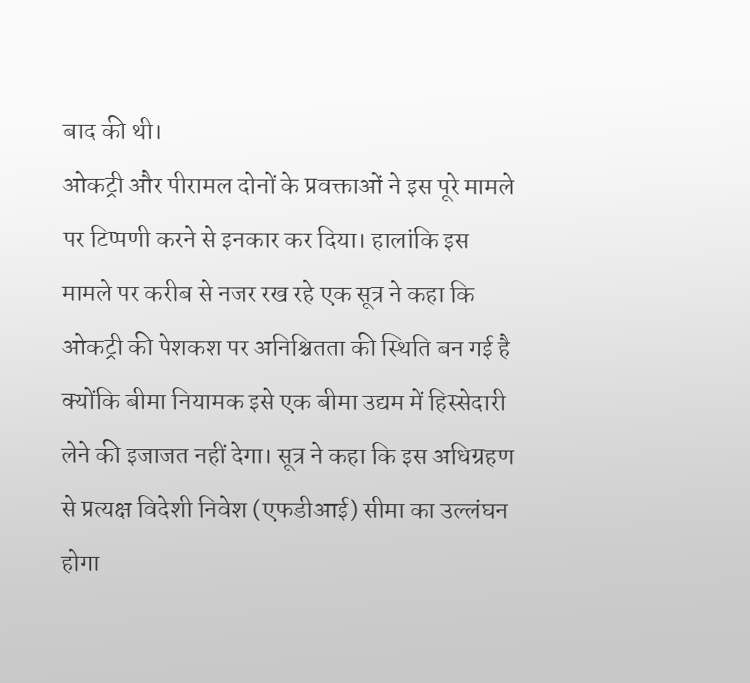बाद की थी।
ओकट्री और पीरामल दोनों के प्रवक्ताओं ने इस पूरे मामले पर टिप्पणी करने से इनकार कर दिया। हालांकि इस मामले पर करीब से नजर रख रहे एक सूत्र ने कहा कि ओकट्री की पेशकश पर अनिश्चितता की स्थिति बन गई है क्योंकि बीमा नियामक इसे एक बीमा उद्यम में हिस्सेदारी लेने की इजाजत नहीं देगा। सूत्र ने कहा कि इस अधिग्रहण से प्रत्यक्ष विदेशी निवेश (एफडीआई) सीमा का उल्लंघन होगा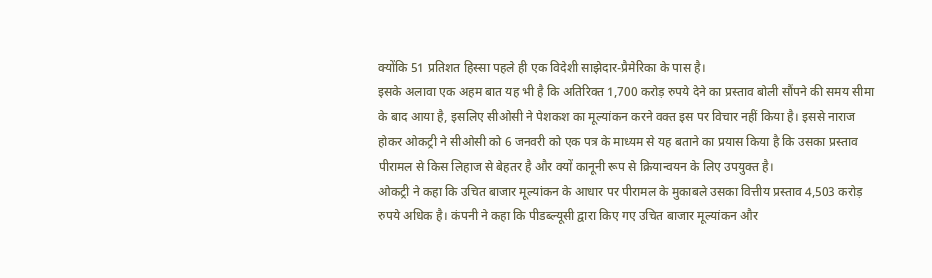क्योंकि 51 प्रतिशत हिस्सा पहले ही एक विदेशी साझेदार-प्रैमेरिका के पास है।
इसके अलावा एक अहम बात यह भी है कि अतिरिक्त 1,700 करोड़ रुपये देने का प्रस्ताव बोली सौंपने की समय सीमा के बाद आया है, इसलिए सीओसी ने पेशकश का मूल्यांकन करने वक्त इस पर विचार नहीं किया है। इससे नाराज होकर ओकट्री ने सीओसी को 6 जनवरी को एक पत्र के माध्यम से यह बताने का प्रयास किया है कि उसका प्रस्ताव पीरामल से किस लिहाज से बेहतर है और क्यों कानूनी रूप से क्रियान्वयन के लिए उपयुक्त है।
ओकट्री ने कहा कि उचित बाजार मूल्यांकन के आधार पर पीरामल के मुकाबले उसका वित्तीय प्रस्ताव 4,503 करोड़ रुपये अधिक है। कंपनी ने कहा कि पीडब्ल्यूसी द्वारा किए गए उचित बाजार मूल्यांकन और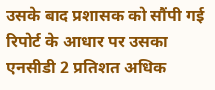उसके बाद प्रशासक को सौंपी गई रिपोर्ट के आधार पर उसका एनसीडी 2 प्रतिशत अधिक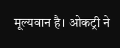मूल्यवान है। ओकट्री ने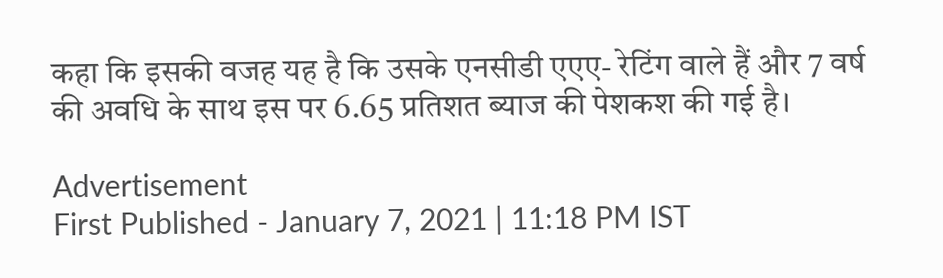कहा कि इसकी वजह यह है कि उसके एनसीडी एएए- रेटिंग वाले हैं और 7 वर्ष की अवधि के साथ इस पर 6.65 प्रतिशत ब्याज की पेशकश की गई है।

Advertisement
First Published - January 7, 2021 | 11:18 PM IST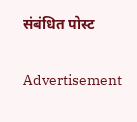संबंधित पोस्ट

Advertisement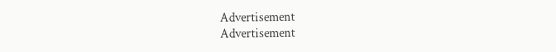Advertisement
Advertisement